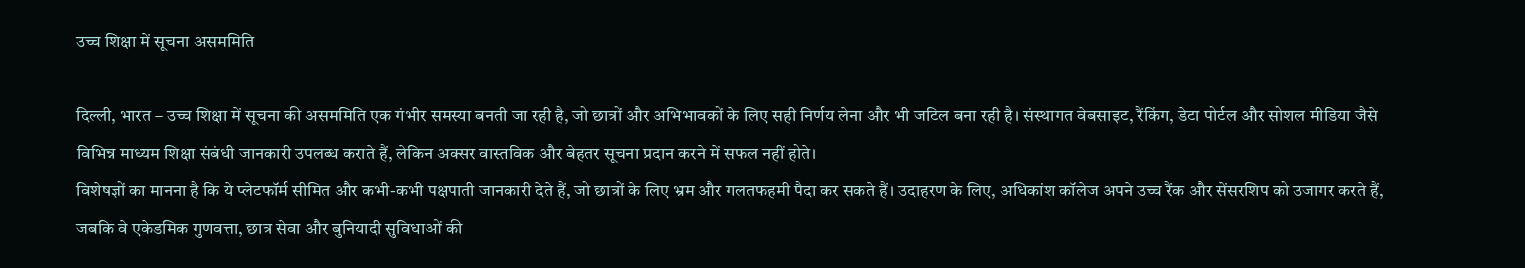उच्च शिक्षा में सूचना असममिति

दिल्ली, भारत – उच्च शिक्षा में सूचना की असममिति एक गंभीर समस्या बनती जा रही है, जो छात्रों और अभिभावकों के लिए सही निर्णय लेना और भी जटिल बना रही है। संस्थागत वेबसाइट, रैंकिंग, डेटा पोर्टल और सोशल मीडिया जैसे विभिन्न माध्यम शिक्षा संबंधी जानकारी उपलब्ध कराते हैं, लेकिन अक्सर वास्तविक और बेहतर सूचना प्रदान करने में सफल नहीं होते।
विशेषज्ञों का मानना है कि ये प्लेटफॉर्म सीमित और कभी-कभी पक्षपाती जानकारी देते हैं, जो छात्रों के लिए भ्रम और गलतफहमी पैदा कर सकते हैं। उदाहरण के लिए, अधिकांश कॉलेज अपने उच्च रैंक और सेंसरशिप को उजागर करते हैं, जबकि वे एकेडमिक गुणवत्ता, छात्र सेवा और बुनियादी सुविधाओं की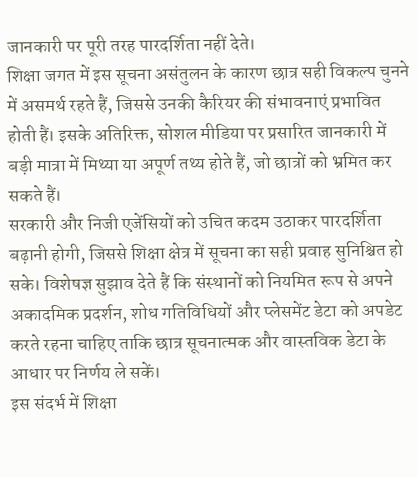जानकारी पर पूरी तरह पारदर्शिता नहीं देते।
शिक्षा जगत में इस सूचना असंतुलन के कारण छात्र सही विकल्प चुनने में असमर्थ रहते हैं, जिससे उनकी कैरियर की संभावनाएं प्रभावित होती हैं। इसके अतिरिक्त, सोशल मीडिया पर प्रसारित जानकारी में बड़ी मात्रा में मिथ्या या अपूर्ण तथ्य होते हैं, जो छात्रों को भ्रमित कर सकते हैं।
सरकारी और निजी एजेंसियों को उचित कदम उठाकर पारदर्शिता बढ़ानी होगी, जिससे शिक्षा क्षेत्र में सूचना का सही प्रवाह सुनिश्चित हो सके। विशेषज्ञ सुझाव देते हैं कि संस्थानों को नियमित रूप से अपने अकादमिक प्रदर्शन, शोध गतिविधियों और प्लेसमेंट डेटा को अपडेट करते रहना चाहिए ताकि छात्र सूचनात्मक और वास्तविक डेटा के आधार पर निर्णय ले सकें।
इस संदर्भ में शिक्षा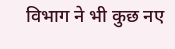विभाग ने भी कुछ नए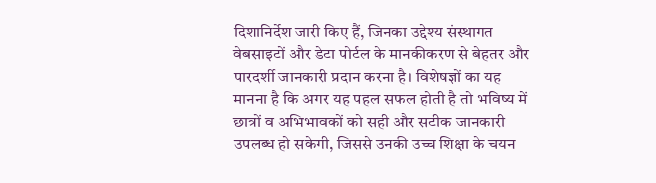दिशानिर्देश जारी किए हैं, जिनका उद्देश्य संस्थागत वेबसाइटों और डेटा पोर्टल के मानकीकरण से बेहतर और पारदर्शी जानकारी प्रदान करना है। विशेषज्ञों का यह मानना है कि अगर यह पहल सफल होती है तो भविष्य में छात्रों व अभिभावकों को सही और सटीक जानकारी उपलब्ध हो सकेगी, जिससे उनकी उच्च शिक्षा के चयन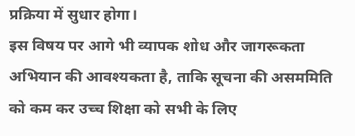प्रक्रिया में सुधार होगा।
इस विषय पर आगे भी व्यापक शोध और जागरूकता अभियान की आवश्यकता है, ताकि सूचना की असममिति को कम कर उच्च शिक्षा को सभी के लिए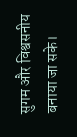सुगम और विश्वसनीय बनाया जा सके।